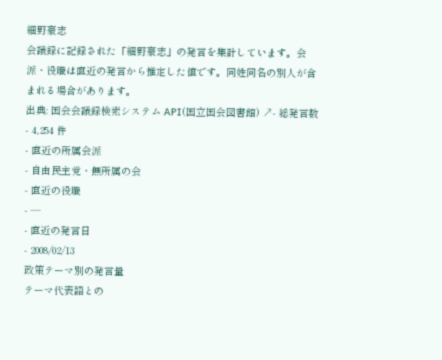細野豪志
会議録に記録された「細野豪志」の発言を集計しています。会派・役職は直近の発言から推定した値です。同姓同名の別人が含まれる場合があります。
出典: 国会会議録検索システム API(国立国会図書館) ↗- 総発言数
- 4,254 件
- 直近の所属会派
- 自由民主党・無所属の会
- 直近の役職
- —
- 直近の発言日
- 2008/02/13
政策テーマ別の発言量
テーマ代表語との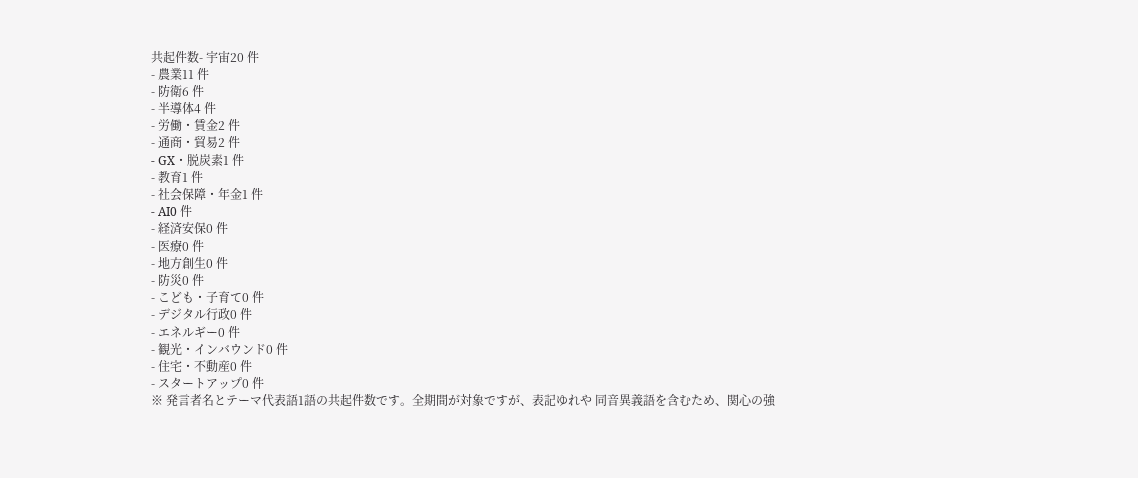共起件数- 宇宙20 件
- 農業11 件
- 防衛6 件
- 半導体4 件
- 労働・賃金2 件
- 通商・貿易2 件
- GX・脱炭素1 件
- 教育1 件
- 社会保障・年金1 件
- AI0 件
- 経済安保0 件
- 医療0 件
- 地方創生0 件
- 防災0 件
- こども・子育て0 件
- デジタル行政0 件
- エネルギー0 件
- 観光・インバウンド0 件
- 住宅・不動産0 件
- スタートアップ0 件
※ 発言者名とテーマ代表語1語の共起件数です。全期間が対象ですが、表記ゆれや 同音異義語を含むため、関心の強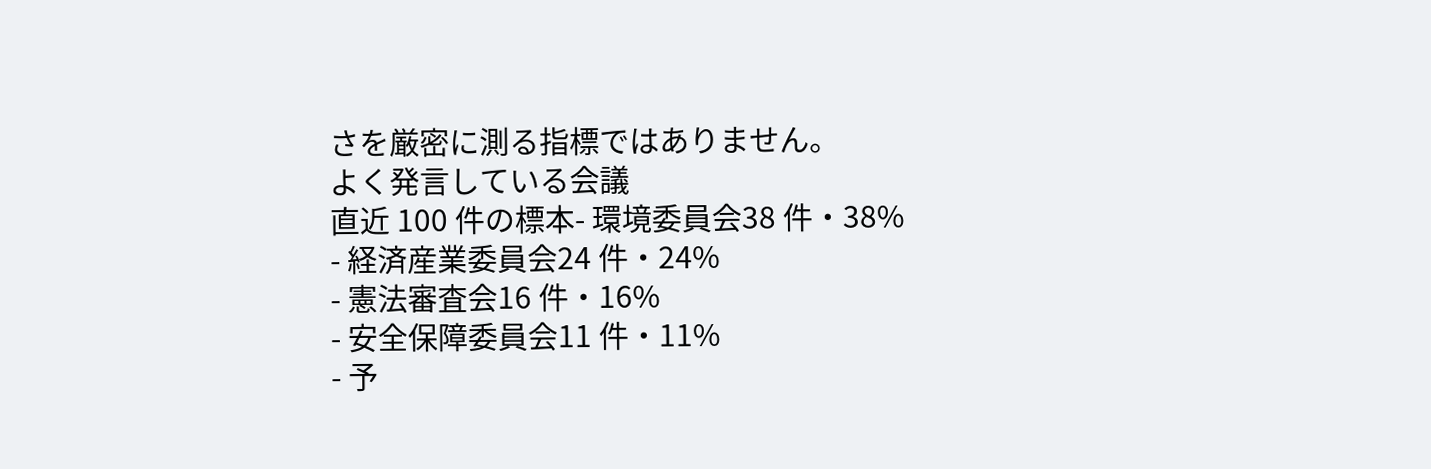さを厳密に測る指標ではありません。
よく発言している会議
直近 100 件の標本- 環境委員会38 件・38%
- 経済産業委員会24 件・24%
- 憲法審査会16 件・16%
- 安全保障委員会11 件・11%
- 予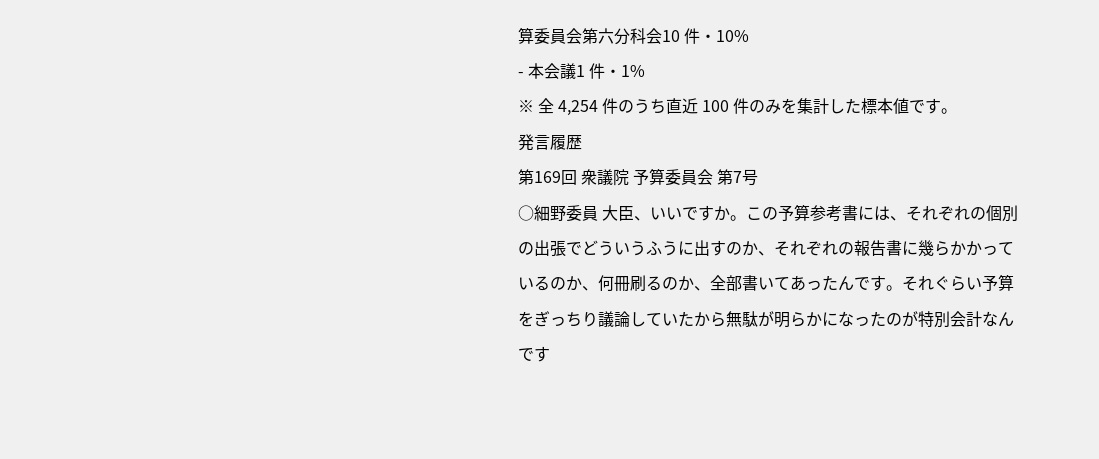算委員会第六分科会10 件・10%
- 本会議1 件・1%
※ 全 4,254 件のうち直近 100 件のみを集計した標本値です。
発言履歴
第169回 衆議院 予算委員会 第7号
○細野委員 大臣、いいですか。この予算参考書には、それぞれの個別の出張でどういうふうに出すのか、それぞれの報告書に幾らかかっているのか、何冊刷るのか、全部書いてあったんです。それぐらい予算をぎっちり議論していたから無駄が明らかになったのが特別会計なんです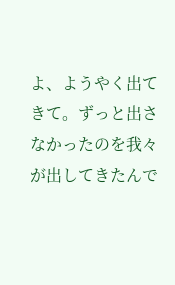よ、ようやく出てきて。ずっと出さなかったのを我々が出してきたんで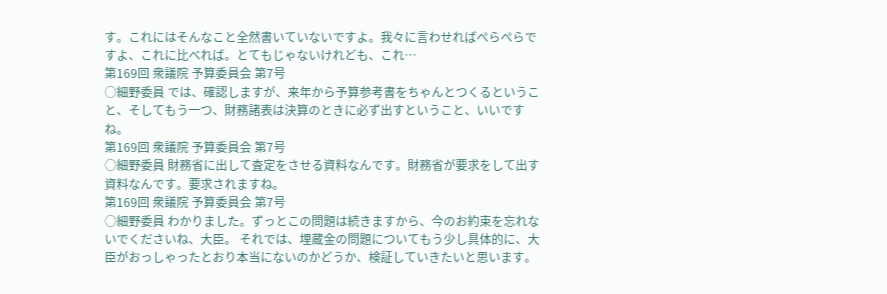す。これにはそんなこと全然書いていないですよ。我々に言わせればぺらぺらですよ、これに比べれば。とてもじゃないけれども、これ…
第169回 衆議院 予算委員会 第7号
○細野委員 では、確認しますが、来年から予算参考書をちゃんとつくるということ、そしてもう一つ、財務諸表は決算のときに必ず出すということ、いいですね。
第169回 衆議院 予算委員会 第7号
○細野委員 財務省に出して査定をさせる資料なんです。財務省が要求をして出す資料なんです。要求されますね。
第169回 衆議院 予算委員会 第7号
○細野委員 わかりました。ずっとこの問題は続きますから、今のお約束を忘れないでくださいね、大臣。 それでは、埋蔵金の問題についてもう少し具体的に、大臣がおっしゃったとおり本当にないのかどうか、検証していきたいと思います。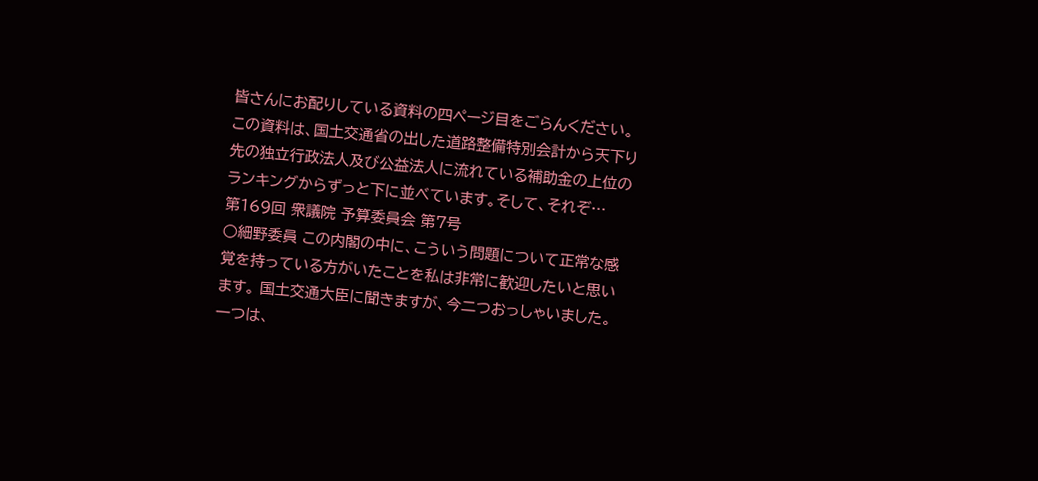皆さんにお配りしている資料の四ページ目をごらんください。この資料は、国土交通省の出した道路整備特別会計から天下り先の独立行政法人及び公益法人に流れている補助金の上位のランキングからずっと下に並べています。そして、それぞ…
第169回 衆議院 予算委員会 第7号
○細野委員 この内閣の中に、こういう問題について正常な感覚を持っている方がいたことを私は非常に歓迎したいと思います。 国土交通大臣に聞きますが、今二つおっしゃいました。一つは、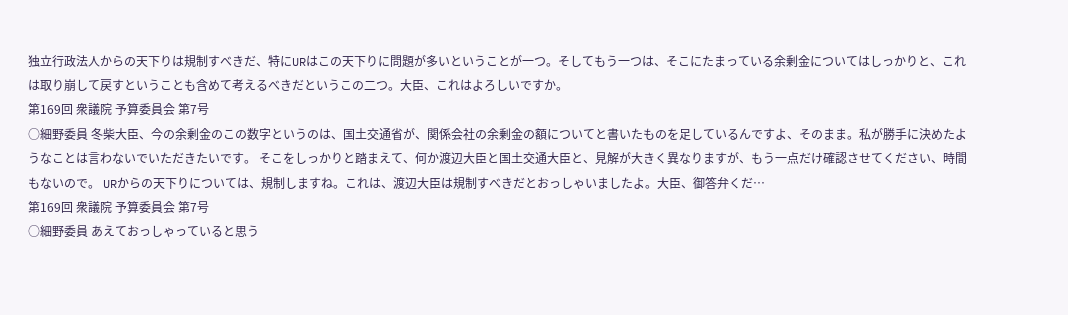独立行政法人からの天下りは規制すべきだ、特にURはこの天下りに問題が多いということが一つ。そしてもう一つは、そこにたまっている余剰金についてはしっかりと、これは取り崩して戻すということも含めて考えるべきだというこの二つ。大臣、これはよろしいですか。
第169回 衆議院 予算委員会 第7号
○細野委員 冬柴大臣、今の余剰金のこの数字というのは、国土交通省が、関係会社の余剰金の額についてと書いたものを足しているんですよ、そのまま。私が勝手に決めたようなことは言わないでいただきたいです。 そこをしっかりと踏まえて、何か渡辺大臣と国土交通大臣と、見解が大きく異なりますが、もう一点だけ確認させてください、時間もないので。 URからの天下りについては、規制しますね。これは、渡辺大臣は規制すべきだとおっしゃいましたよ。大臣、御答弁くだ…
第169回 衆議院 予算委員会 第7号
○細野委員 あえておっしゃっていると思う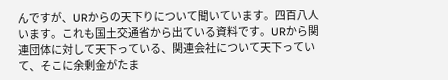んですが、URからの天下りについて聞いています。四百八人います。これも国土交通省から出ている資料です。URから関連団体に対して天下っている、関連会社について天下っていて、そこに余剰金がたま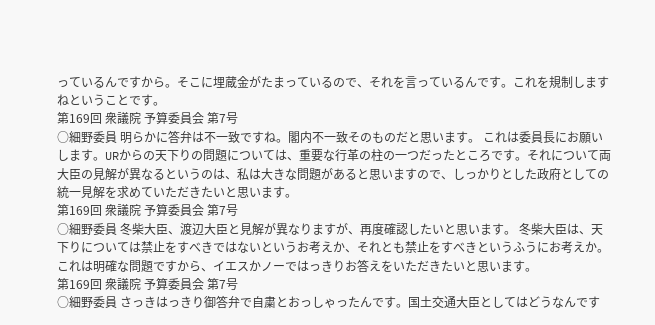っているんですから。そこに埋蔵金がたまっているので、それを言っているんです。これを規制しますねということです。
第169回 衆議院 予算委員会 第7号
○細野委員 明らかに答弁は不一致ですね。閣内不一致そのものだと思います。 これは委員長にお願いします。URからの天下りの問題については、重要な行革の柱の一つだったところです。それについて両大臣の見解が異なるというのは、私は大きな問題があると思いますので、しっかりとした政府としての統一見解を求めていただきたいと思います。
第169回 衆議院 予算委員会 第7号
○細野委員 冬柴大臣、渡辺大臣と見解が異なりますが、再度確認したいと思います。 冬柴大臣は、天下りについては禁止をすべきではないというお考えか、それとも禁止をすべきというふうにお考えか。これは明確な問題ですから、イエスかノーではっきりお答えをいただきたいと思います。
第169回 衆議院 予算委員会 第7号
○細野委員 さっきはっきり御答弁で自粛とおっしゃったんです。国土交通大臣としてはどうなんです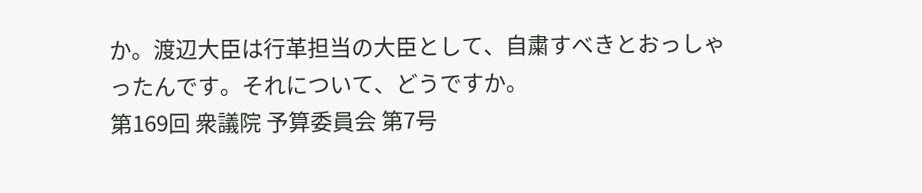か。渡辺大臣は行革担当の大臣として、自粛すべきとおっしゃったんです。それについて、どうですか。
第169回 衆議院 予算委員会 第7号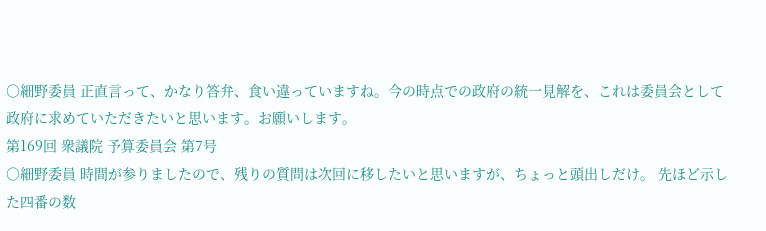○細野委員 正直言って、かなり答弁、食い違っていますね。今の時点での政府の統一見解を、これは委員会として政府に求めていただきたいと思います。お願いします。
第169回 衆議院 予算委員会 第7号
○細野委員 時間が参りましたので、残りの質問は次回に移したいと思いますが、ちょっと頭出しだけ。 先ほど示した四番の数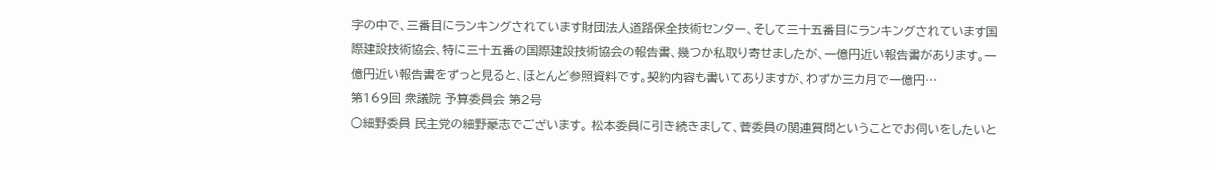字の中で、三番目にランキングされています財団法人道路保全技術センター、そして三十五番目にランキングされています国際建設技術協会、特に三十五番の国際建設技術協会の報告書、幾つか私取り寄せましたが、一億円近い報告書があります。一億円近い報告書をずっと見ると、ほとんど参照資料です。契約内容も書いてありますが、わずか三カ月で一億円…
第169回 衆議院 予算委員会 第2号
○細野委員 民主党の細野豪志でございます。 松本委員に引き続きまして、菅委員の関連質問ということでお伺いをしたいと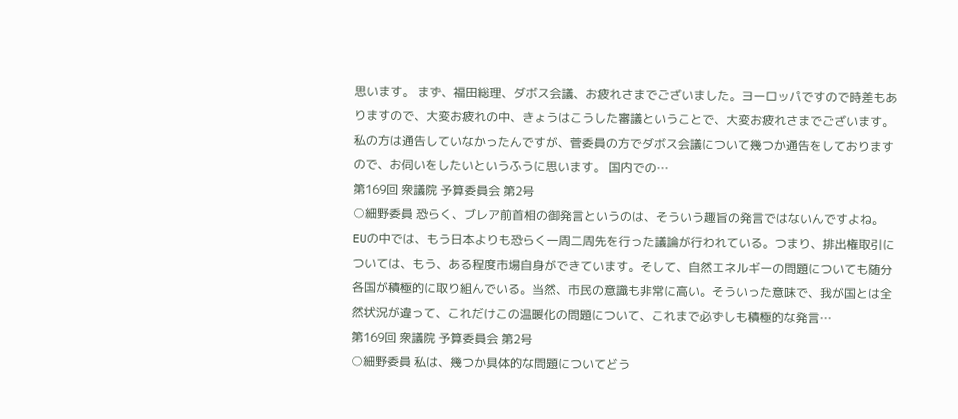思います。 まず、福田総理、ダボス会議、お疲れさまでございました。ヨーロッパですので時差もありますので、大変お疲れの中、きょうはこうした審議ということで、大変お疲れさまでございます。 私の方は通告していなかったんですが、菅委員の方でダボス会議について幾つか通告をしておりますので、お伺いをしたいというふうに思います。 国内での…
第169回 衆議院 予算委員会 第2号
○細野委員 恐らく、ブレア前首相の御発言というのは、そういう趣旨の発言ではないんですよね。EUの中では、もう日本よりも恐らく一周二周先を行った議論が行われている。つまり、排出権取引については、もう、ある程度市場自身ができています。そして、自然エネルギーの問題についても随分各国が積極的に取り組んでいる。当然、市民の意識も非常に高い。そういった意味で、我が国とは全然状況が違って、これだけこの温暖化の問題について、これまで必ずしも積極的な発言…
第169回 衆議院 予算委員会 第2号
○細野委員 私は、幾つか具体的な問題についてどう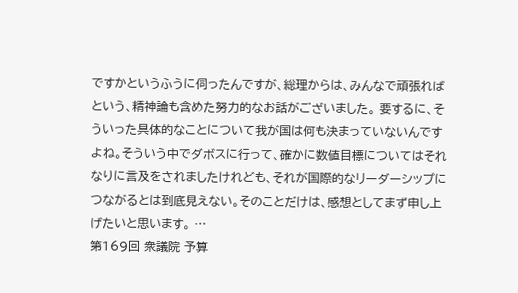ですかというふうに伺ったんですが、総理からは、みんなで頑張ればという、精神論も含めた努力的なお話がございました。 要するに、そういった具体的なことについて我が国は何も決まっていないんですよね。そういう中でダボスに行って、確かに数値目標についてはそれなりに言及をされましたけれども、それが国際的なリーダーシップにつながるとは到底見えない。そのことだけは、感想としてまず申し上げたいと思います。 …
第169回 衆議院 予算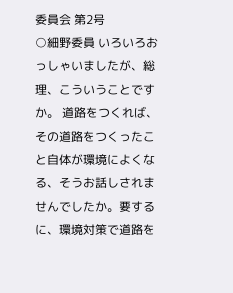委員会 第2号
○細野委員 いろいろおっしゃいましたが、総理、こういうことですか。 道路をつくれば、その道路をつくったこと自体が環境によくなる、そうお話しされませんでしたか。要するに、環境対策で道路を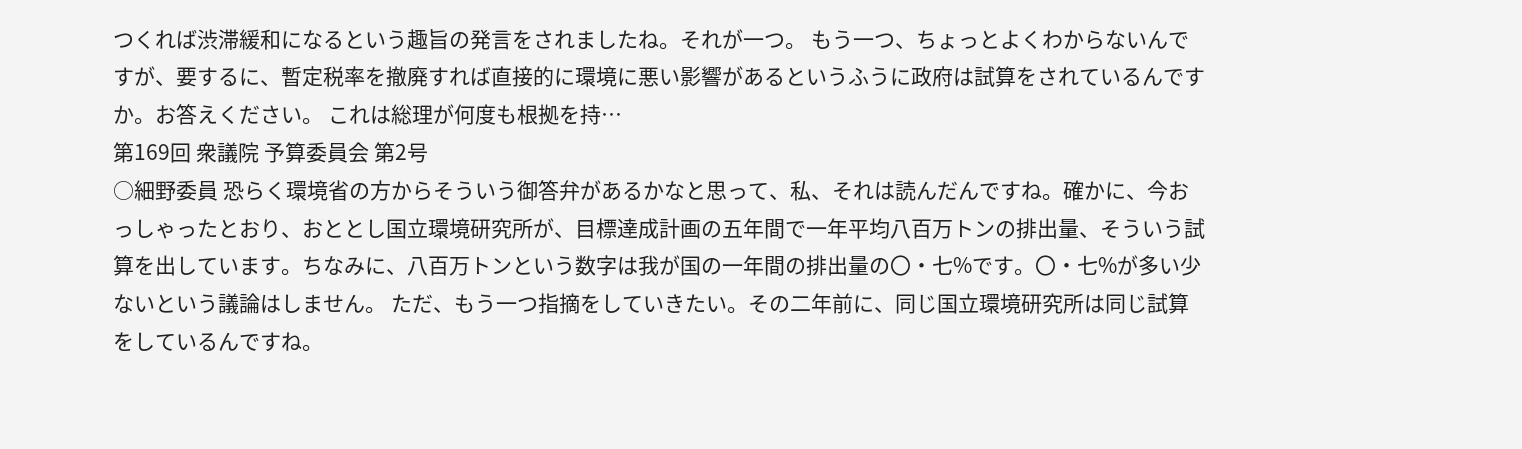つくれば渋滞緩和になるという趣旨の発言をされましたね。それが一つ。 もう一つ、ちょっとよくわからないんですが、要するに、暫定税率を撤廃すれば直接的に環境に悪い影響があるというふうに政府は試算をされているんですか。お答えください。 これは総理が何度も根拠を持…
第169回 衆議院 予算委員会 第2号
○細野委員 恐らく環境省の方からそういう御答弁があるかなと思って、私、それは読んだんですね。確かに、今おっしゃったとおり、おととし国立環境研究所が、目標達成計画の五年間で一年平均八百万トンの排出量、そういう試算を出しています。ちなみに、八百万トンという数字は我が国の一年間の排出量の〇・七%です。〇・七%が多い少ないという議論はしません。 ただ、もう一つ指摘をしていきたい。その二年前に、同じ国立環境研究所は同じ試算をしているんですね。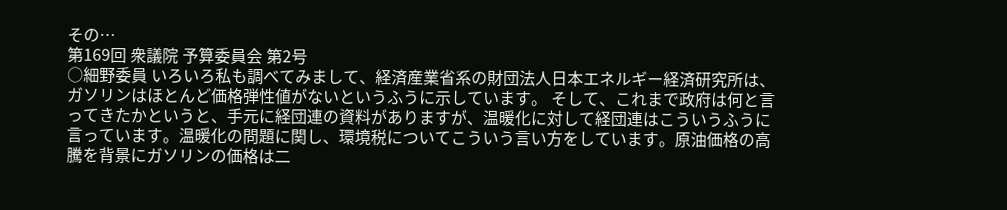その…
第169回 衆議院 予算委員会 第2号
○細野委員 いろいろ私も調べてみまして、経済産業省系の財団法人日本エネルギー経済研究所は、ガソリンはほとんど価格弾性値がないというふうに示しています。 そして、これまで政府は何と言ってきたかというと、手元に経団連の資料がありますが、温暖化に対して経団連はこういうふうに言っています。温暖化の問題に関し、環境税についてこういう言い方をしています。原油価格の高騰を背景にガソリンの価格は二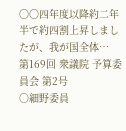〇〇四年度以降約二年半で約四割上昇しましたが、我が国全体…
第169回 衆議院 予算委員会 第2号
○細野委員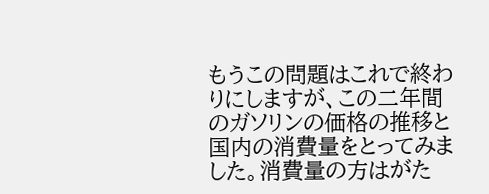もうこの問題はこれで終わりにしますが、この二年間のガソリンの価格の推移と国内の消費量をとってみました。消費量の方はがた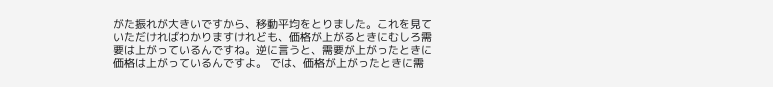がた振れが大きいですから、移動平均をとりました。これを見ていただければわかりますけれども、価格が上がるときにむしろ需要は上がっているんですね。逆に言うと、需要が上がったときに価格は上がっているんですよ。 では、価格が上がったときに需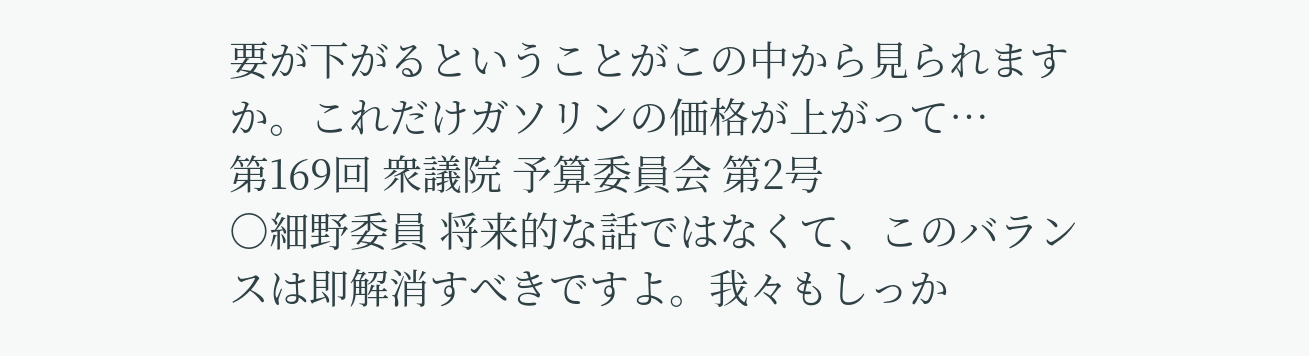要が下がるということがこの中から見られますか。これだけガソリンの価格が上がって…
第169回 衆議院 予算委員会 第2号
○細野委員 将来的な話ではなくて、このバランスは即解消すべきですよ。我々もしっか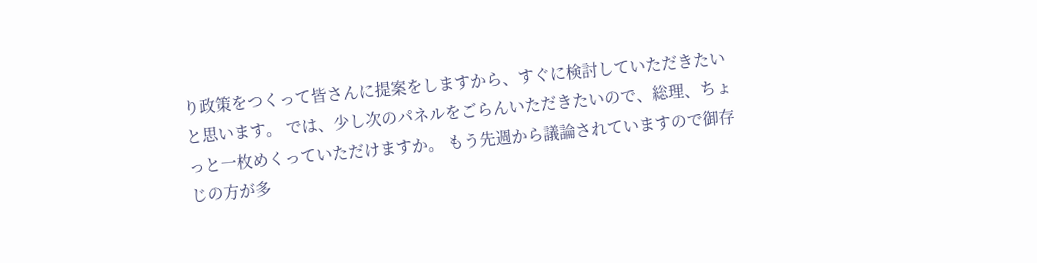り政策をつくって皆さんに提案をしますから、すぐに検討していただきたいと思います。 では、少し次のパネルをごらんいただきたいので、総理、ちょっと一枚めくっていただけますか。 もう先週から議論されていますので御存じの方が多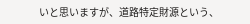いと思いますが、道路特定財源という、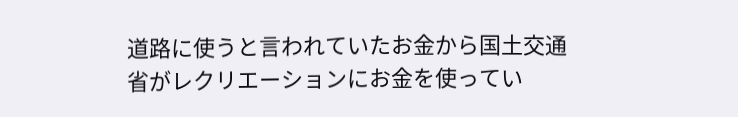道路に使うと言われていたお金から国土交通省がレクリエーションにお金を使ってい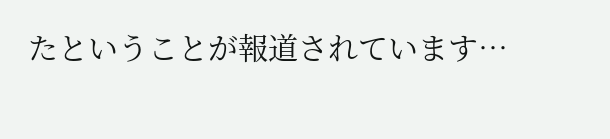たということが報道されています…